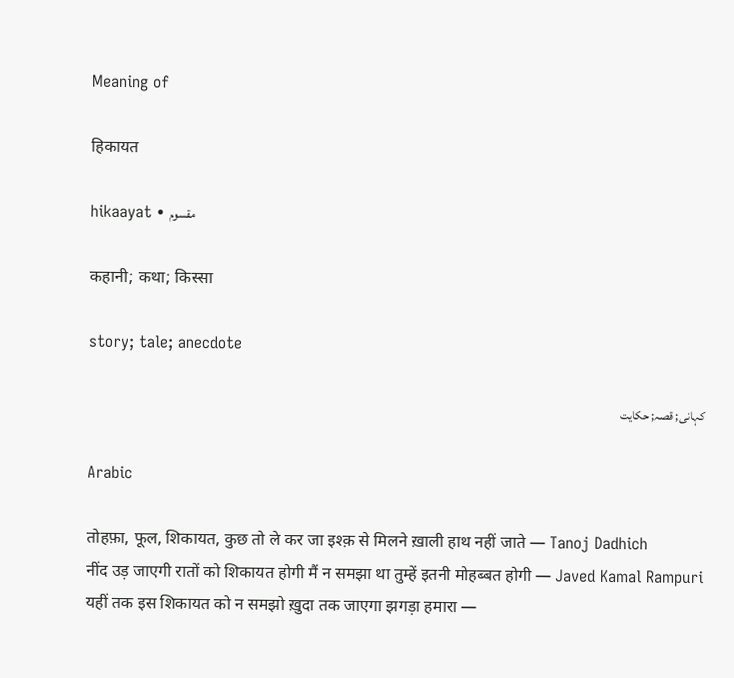Meaning of

हिकायत

hikaayat • مقسوم

कहानी; कथा; किस्सा

story; tale; anecdote

کہانی; قصہ; حکایت

Arabic

तोहफ़ा, फूल, शिकायत, कुछ तो ले कर जा इश्क़ से मिलने ख़ाली हाथ नहीं जाते — Tanoj Dadhich
नींद उड़ जाएगी रातों को शिकायत होगी मैं न समझा था तुम्हें इतनी मोहब्बत होगी — Javed Kamal Rampuri
यहीं तक इस शिकायत को न समझो ख़ुदा तक जाएगा झगड़ा हमारा —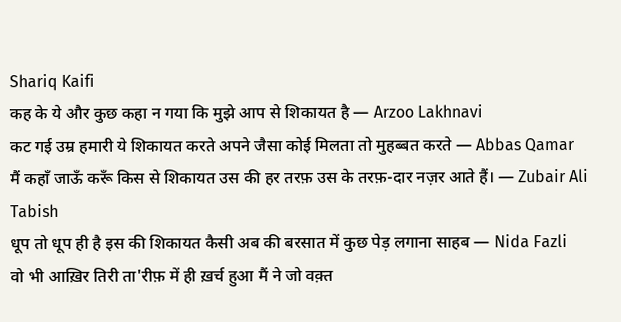Shariq Kaifi
कह के ये और कुछ कहा न गया कि मुझे आप से शिकायत है — Arzoo Lakhnavi
कट गई उम्र हमारी ये शिकायत करते अपने जैसा कोई मिलता तो मुहब्बत करते — Abbas Qamar
मैं कहाँ जाऊँ करूँ किस से शिकायत उस की हर तरफ़ उस के तरफ़-दार नज़र आते हैं। — Zubair Ali Tabish
धूप तो धूप ही है इस की शिकायत कैसी अब की बरसात में कुछ पेड़ लगाना साहब — Nida Fazli
वो भी आख़िर तिरी ता'रीफ़ में ही ख़र्च हुआ मैं ने जो वक़्त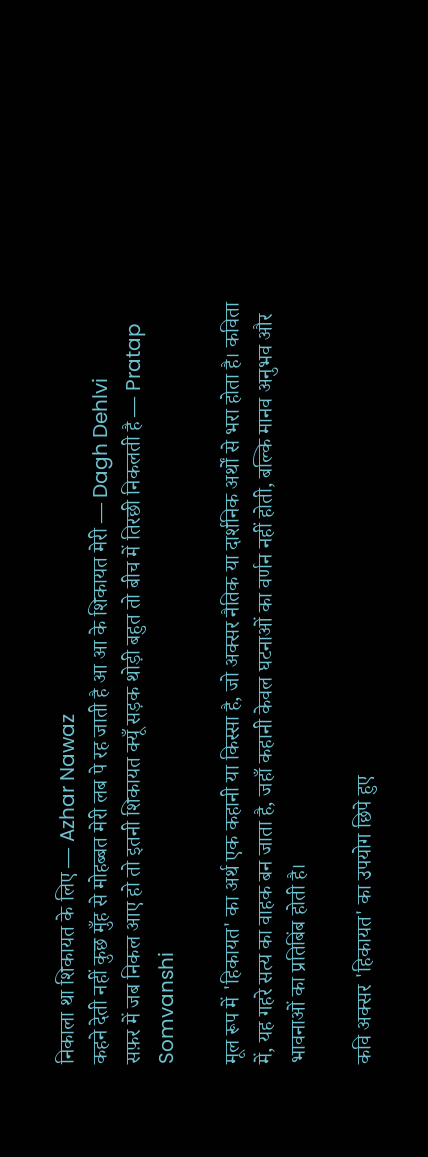निकाला था शिकायत के लिए — Azhar Nawaz
कहने देती नहीं कुछ मुँह से मोहब्बत मेरी लब पे रह जाती है आ आ के शिकायत मेरी — Dagh Dehlvi
सफ़र में जब निकल आए हो तो इतनी शिकायत क्यूँ सड़क थोड़ी बहुत तो बीच में तिरछी निकलती है — Pratap Somvanshi

मूल रूप में 'हिकायत' का अर्थ एक कहानी या किस्सा है, जो अक्सर नैतिक या दार्शनिक अर्थों से भरा होता है। कविता में, यह गहरे सत्य का वाहक बन जाता है, जहाँ कहानी केवल घटनाओं का वर्णन नहीं होती, बल्कि मानव अनुभव और भावनाओं का प्रतिबिंब होती है।

कवि अक्सर 'हिकायत' का उपयोग छिपे हुए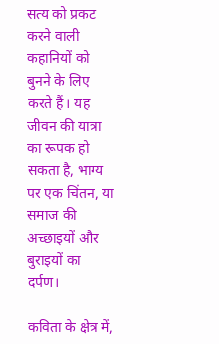सत्य को प्रकट करने वाली कहानियों को बुनने के लिए करते हैं। यह जीवन की यात्रा का रूपक हो सकता है, भाग्य पर एक चिंतन, या समाज की अच्छाइयों और बुराइयों का दर्पण।

कविता के क्षेत्र में,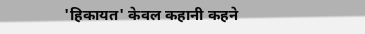'हिकायत' केवल कहानी कहने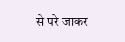से परे जाकर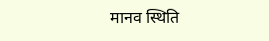मानव स्थिति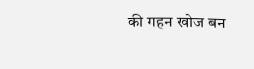की गहन खोज बन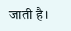जाती है।